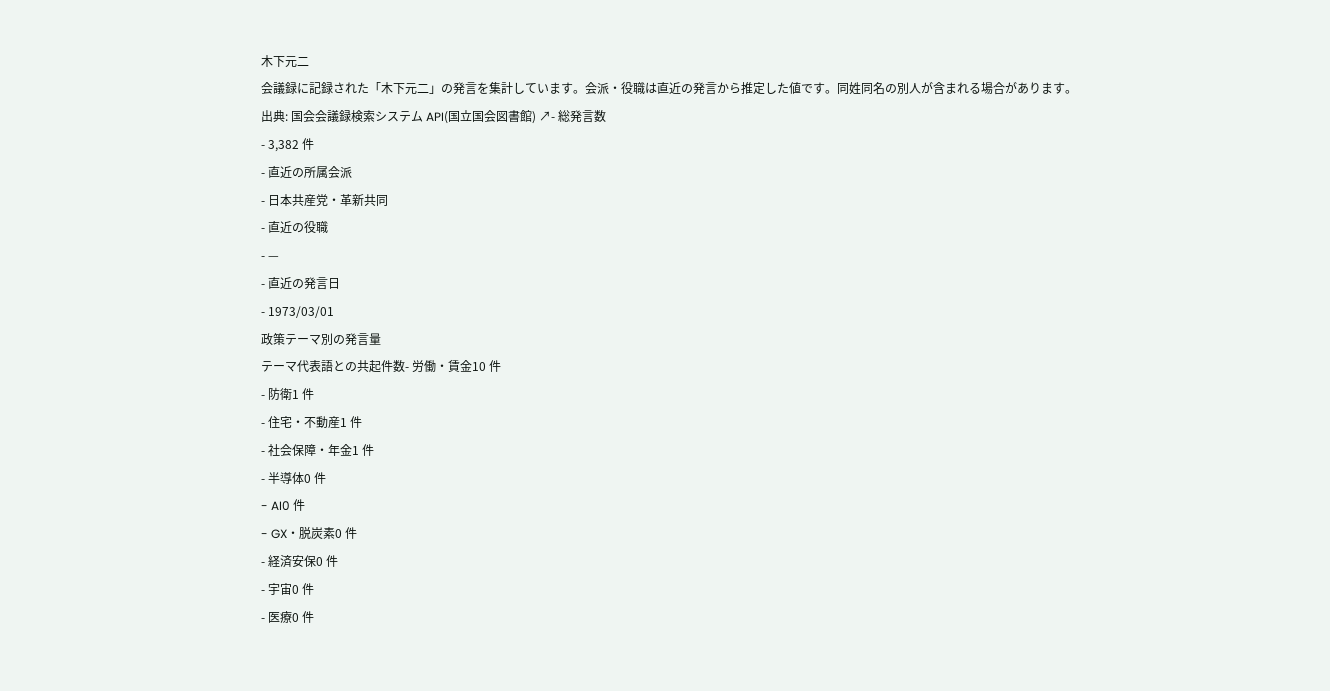木下元二
会議録に記録された「木下元二」の発言を集計しています。会派・役職は直近の発言から推定した値です。同姓同名の別人が含まれる場合があります。
出典: 国会会議録検索システム API(国立国会図書館) ↗- 総発言数
- 3,382 件
- 直近の所属会派
- 日本共産党・革新共同
- 直近の役職
- —
- 直近の発言日
- 1973/03/01
政策テーマ別の発言量
テーマ代表語との共起件数- 労働・賃金10 件
- 防衛1 件
- 住宅・不動産1 件
- 社会保障・年金1 件
- 半導体0 件
- AI0 件
- GX・脱炭素0 件
- 経済安保0 件
- 宇宙0 件
- 医療0 件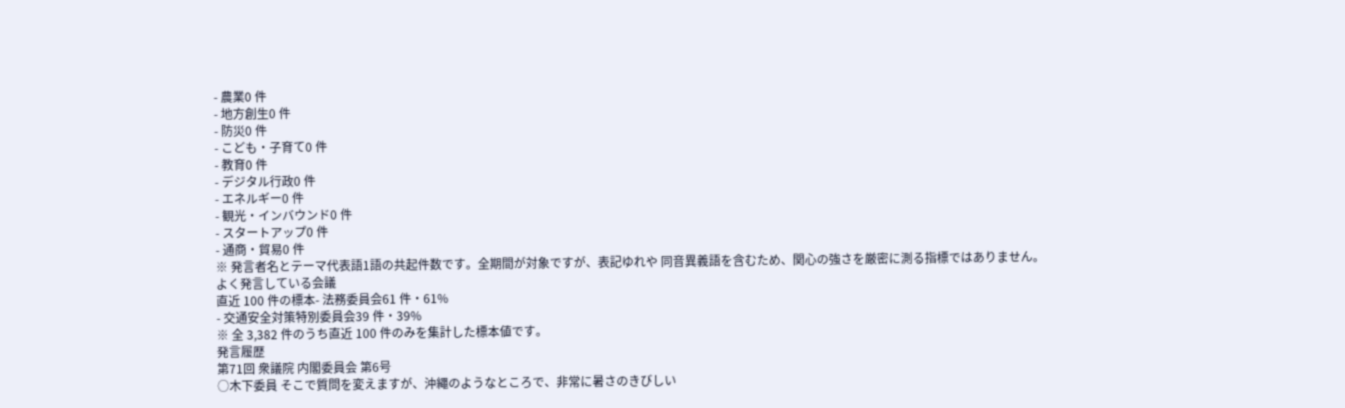- 農業0 件
- 地方創生0 件
- 防災0 件
- こども・子育て0 件
- 教育0 件
- デジタル行政0 件
- エネルギー0 件
- 観光・インバウンド0 件
- スタートアップ0 件
- 通商・貿易0 件
※ 発言者名とテーマ代表語1語の共起件数です。全期間が対象ですが、表記ゆれや 同音異義語を含むため、関心の強さを厳密に測る指標ではありません。
よく発言している会議
直近 100 件の標本- 法務委員会61 件・61%
- 交通安全対策特別委員会39 件・39%
※ 全 3,382 件のうち直近 100 件のみを集計した標本値です。
発言履歴
第71回 衆議院 内閣委員会 第6号
○木下委員 そこで質問を変えますが、沖繩のようなところで、非常に暑さのきびしい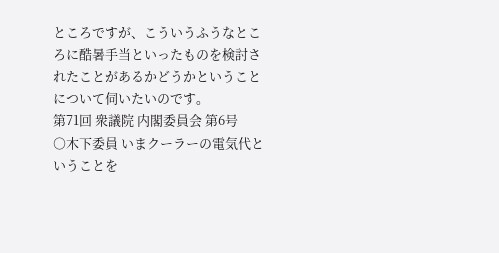ところですが、こういうふうなところに酷暑手当といったものを検討されたことがあるかどうかということについて伺いたいのです。
第71回 衆議院 内閣委員会 第6号
○木下委員 いまクーラーの電気代ということを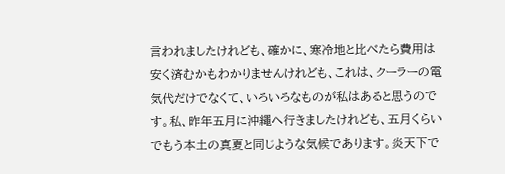言われましたけれども、確かに、寒冷地と比べたら費用は安く済むかもわかりませんけれども、これは、クーラーの電気代だけでなくて、いろいろなものが私はあると思うのです。私、昨年五月に沖繩へ行きましたけれども、五月くらいでもう本土の真夏と同じような気候であります。炎天下で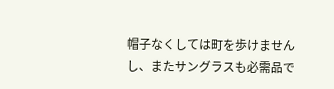帽子なくしては町を歩けませんし、またサングラスも必需品で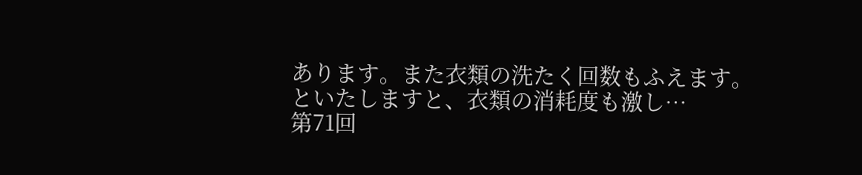あります。また衣類の洗たく回数もふえます。といたしますと、衣類の消耗度も激し…
第71回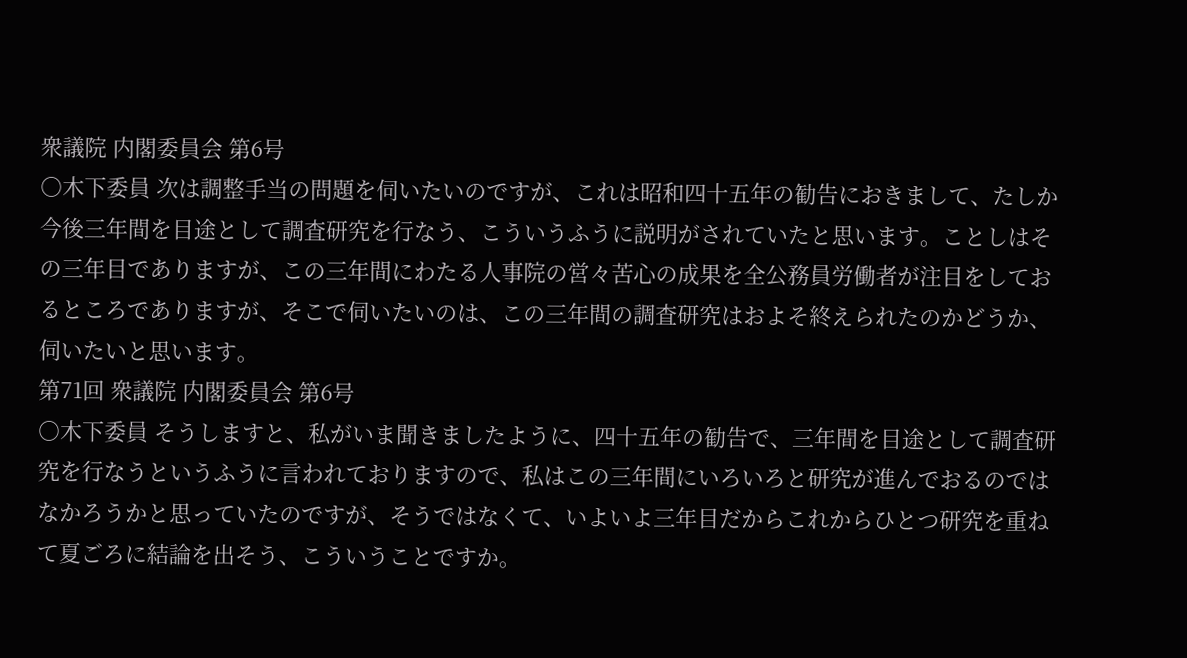衆議院 内閣委員会 第6号
○木下委員 次は調整手当の問題を伺いたいのですが、これは昭和四十五年の勧告におきまして、たしか今後三年間を目途として調査研究を行なう、こういうふうに説明がされていたと思います。ことしはその三年目でありますが、この三年間にわたる人事院の営々苦心の成果を全公務員労働者が注目をしておるところでありますが、そこで伺いたいのは、この三年間の調査研究はおよそ終えられたのかどうか、伺いたいと思います。
第71回 衆議院 内閣委員会 第6号
○木下委員 そうしますと、私がいま聞きましたように、四十五年の勧告で、三年間を目途として調査研究を行なうというふうに言われておりますので、私はこの三年間にいろいろと研究が進んでおるのではなかろうかと思っていたのですが、そうではなくて、いよいよ三年目だからこれからひとつ研究を重ねて夏ごろに結論を出そう、こういうことですか。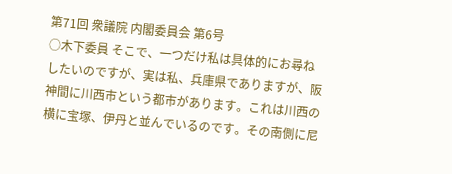第71回 衆議院 内閣委員会 第6号
○木下委員 そこで、一つだけ私は具体的にお尋ねしたいのですが、実は私、兵庫県でありますが、阪神間に川西市という都市があります。これは川西の横に宝塚、伊丹と並んでいるのです。その南側に尼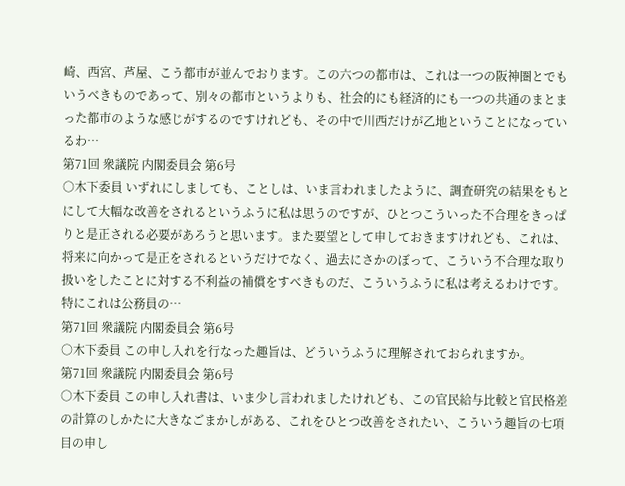崎、西宮、芦屋、こう都市が並んでおります。この六つの都市は、これは一つの阪神圏とでもいうべきものであって、別々の都市というよりも、社会的にも経済的にも一つの共通のまとまった都市のような感じがするのですけれども、その中で川西だけが乙地ということになっているわ…
第71回 衆議院 内閣委員会 第6号
○木下委員 いずれにしましても、ことしは、いま言われましたように、調査研究の結果をもとにして大幅な改善をされるというふうに私は思うのですが、ひとつこういった不合理をきっぱりと是正される必要があろうと思います。また要望として申しておきますけれども、これは、将来に向かって是正をされるというだけでなく、過去にさかのぼって、こういう不合理な取り扱いをしたことに対する不利益の補償をすべきものだ、こういうふうに私は考えるわけです。特にこれは公務員の…
第71回 衆議院 内閣委員会 第6号
○木下委員 この申し入れを行なった趣旨は、どういうふうに理解されておられますか。
第71回 衆議院 内閣委員会 第6号
○木下委員 この申し入れ書は、いま少し言われましたけれども、この官民給与比較と官民格差の計算のしかたに大きなごまかしがある、これをひとつ改善をされたい、こういう趣旨の七項目の申し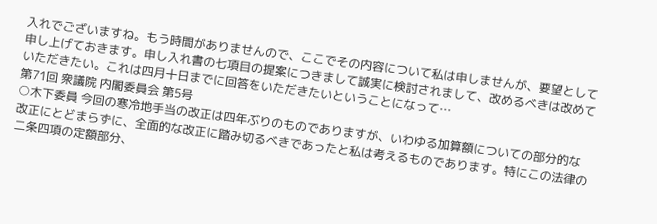入れでございますね。もう時間がありませんので、ここでその内容について私は申しませんが、要望として申し上げておきます。申し入れ書の七項目の提案につきまして誠実に検討されまして、改めるべきは改めていただきたい。これは四月十日までに回答をいただきたいということになって…
第71回 衆議院 内閣委員会 第5号
○木下委員 今回の寒冷地手当の改正は四年ぶりのものでありますが、いわゆる加算額についての部分的な改正にとどまらずに、全面的な改正に踏み切るべきであったと私は考えるものであります。特にこの法律の二条四項の定額部分、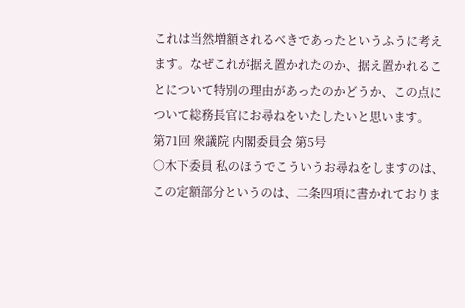これは当然増額されるべきであったというふうに考えます。なぜこれが据え置かれたのか、据え置かれることについて特別の理由があったのかどうか、この点について総務長官にお尋ねをいたしたいと思います。
第71回 衆議院 内閣委員会 第5号
○木下委員 私のほうでこういうお尋ねをしますのは、この定額部分というのは、二条四項に書かれておりま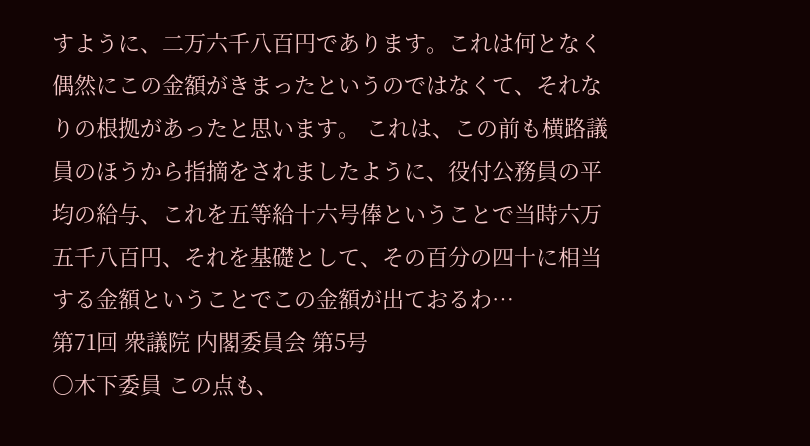すように、二万六千八百円であります。これは何となく偶然にこの金額がきまったというのではなくて、それなりの根拠があったと思います。 これは、この前も横路議員のほうから指摘をされましたように、役付公務員の平均の給与、これを五等給十六号俸ということで当時六万五千八百円、それを基礎として、その百分の四十に相当する金額ということでこの金額が出ておるわ…
第71回 衆議院 内閣委員会 第5号
○木下委員 この点も、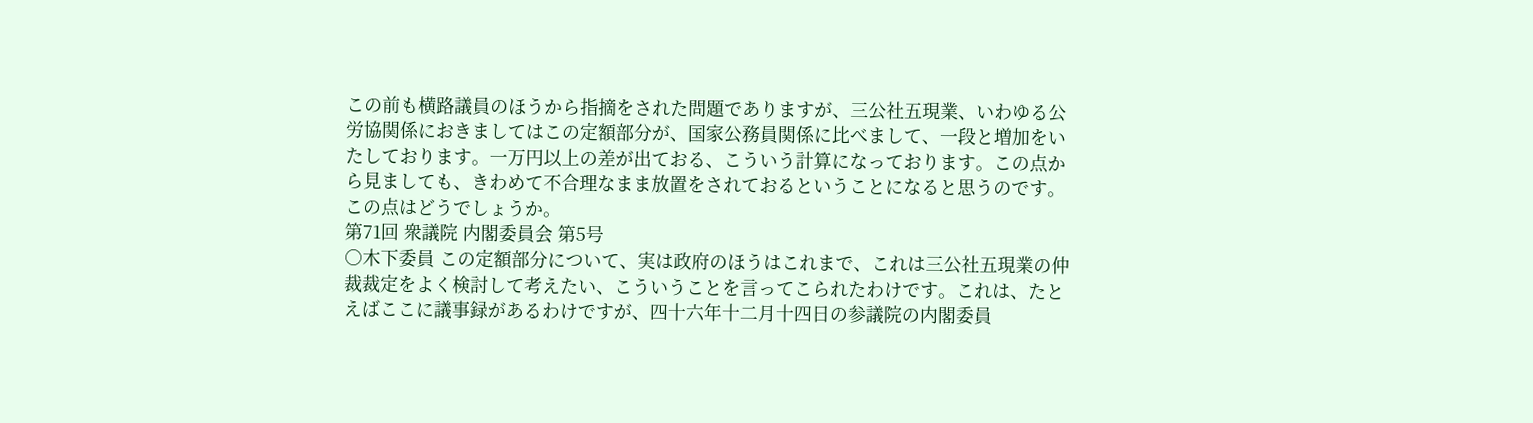この前も横路議員のほうから指摘をされた問題でありますが、三公社五現業、いわゆる公労協関係におきましてはこの定額部分が、国家公務員関係に比べまして、一段と増加をいたしております。一万円以上の差が出ておる、こういう計算になっております。この点から見ましても、きわめて不合理なまま放置をされておるということになると思うのです。この点はどうでしょうか。
第71回 衆議院 内閣委員会 第5号
○木下委員 この定額部分について、実は政府のほうはこれまで、これは三公社五現業の仲裁裁定をよく検討して考えたい、こういうことを言ってこられたわけです。これは、たとえばここに議事録があるわけですが、四十六年十二月十四日の参議院の内閣委員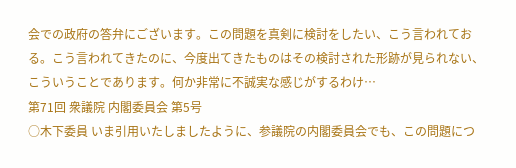会での政府の答弁にございます。この問題を真剣に検討をしたい、こう言われておる。こう言われてきたのに、今度出てきたものはその検討された形跡が見られない、こういうことであります。何か非常に不誠実な感じがするわけ…
第71回 衆議院 内閣委員会 第5号
○木下委員 いま引用いたしましたように、参議院の内閣委員会でも、この問題につ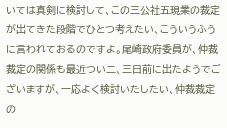いては真剣に検討して、この三公社五現業の裁定が出てきた段階でひとつ考えたい、こういうふうに言われておるのですよ。尾崎政府委員が、仲裁裁定の関係も最近つい二、三日前に出たようでございますが、一応よく検討いたしたい、仲裁裁定の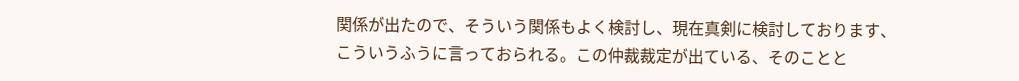関係が出たので、そういう関係もよく検討し、現在真剣に検討しております、こういうふうに言っておられる。この仲裁裁定が出ている、そのことと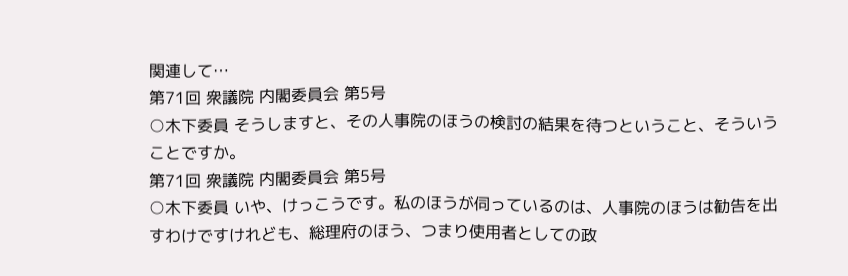関連して…
第71回 衆議院 内閣委員会 第5号
○木下委員 そうしますと、その人事院のほうの検討の結果を待つということ、そういうことですか。
第71回 衆議院 内閣委員会 第5号
○木下委員 いや、けっこうです。私のほうが伺っているのは、人事院のほうは勧告を出すわけですけれども、総理府のほう、つまり使用者としての政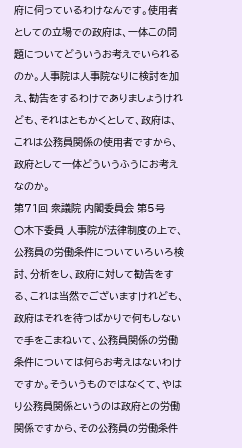府に伺っているわけなんです。使用者としての立場での政府は、一体この問題についてどういうお考えでいられるのか。人事院は人事院なりに検討を加え、勧告をするわけでありましょうけれども、それはともかくとして、政府は、これは公務員関係の使用者ですから、政府として一体どういうふうにお考えなのか。
第71回 衆議院 内閣委員会 第5号
○木下委員 人事院が法律制度の上で、公務員の労働条件についていろいろ検討、分析をし、政府に対して勧告をする、これは当然でございますけれども、政府はそれを待つばかりで何もしないで手をこまねいて、公務員関係の労働条件については何らお考えはないわけですか。そういうものではなくて、やはり公務員関係というのは政府との労働関係ですから、その公務員の労働条件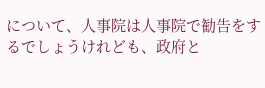について、人事院は人事院で勧告をするでしょうけれども、政府と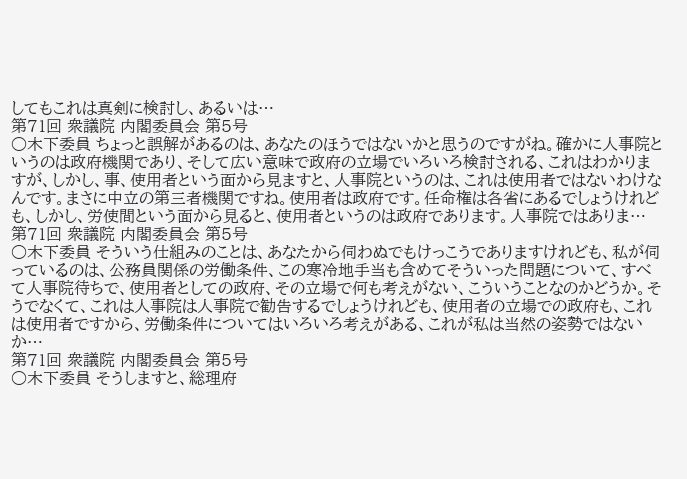してもこれは真剣に検討し、あるいは…
第71回 衆議院 内閣委員会 第5号
○木下委員 ちょっと誤解があるのは、あなたのほうではないかと思うのですがね。確かに人事院というのは政府機関であり、そして広い意味で政府の立場でいろいろ検討される、これはわかりますが、しかし、事、使用者という面から見ますと、人事院というのは、これは使用者ではないわけなんです。まさに中立の第三者機関ですね。使用者は政府です。任命権は各省にあるでしょうけれども、しかし、労使間という面から見ると、使用者というのは政府であります。人事院ではありま…
第71回 衆議院 内閣委員会 第5号
○木下委員 そういう仕組みのことは、あなたから伺わぬでもけっこうでありますけれども、私が伺っているのは、公務員関係の労働条件、この寒冷地手当も含めてそういった問題について、すべて人事院待ちで、使用者としての政府、その立場で何も考えがない、こういうことなのかどうか。そうでなくて、これは人事院は人事院で勧告するでしょうけれども、使用者の立場での政府も、これは使用者ですから、労働条件についてはいろいろ考えがある、これが私は当然の姿勢ではないか…
第71回 衆議院 内閣委員会 第5号
○木下委員 そうしますと、総理府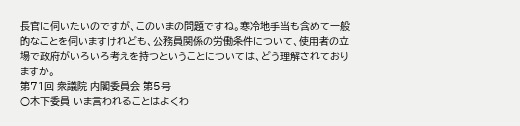長官に伺いたいのですが、このいまの問題ですね。寒冷地手当も含めて一般的なことを伺いますけれども、公務員関係の労働条件について、使用者の立場で政府がいろいろ考えを持つということについては、どう理解されておりますか。
第71回 衆議院 内閣委員会 第5号
○木下委員 いま言われることはよくわ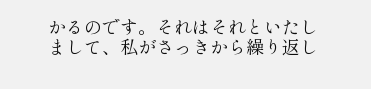かるのです。それはそれといたしまして、私がさっきから繰り返し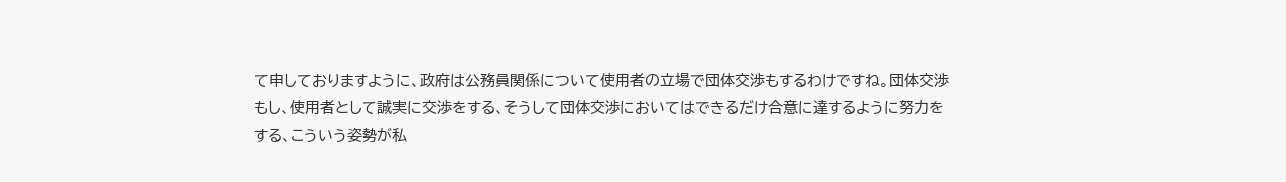て申しておりますように、政府は公務員関係について使用者の立場で団体交渉もするわけですね。団体交渉もし、使用者として誠実に交渉をする、そうして団体交渉においてはできるだけ合意に達するように努力をする、こういう姿勢が私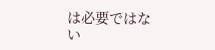は必要ではない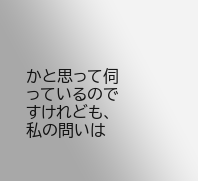かと思って伺っているのですけれども、私の問いは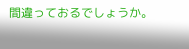間違っておるでしょうか。